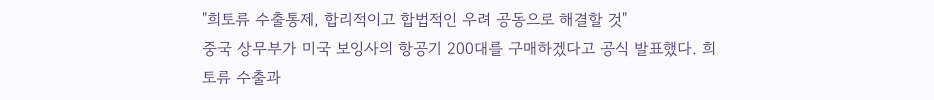"희토류 수출통제, 합리적이고 합법적인 우려 공동으로 해결할 것"
중국 상무부가 미국 보잉사의 항공기 200대를 구매하겠다고 공식 발표했다. 희토류 수출과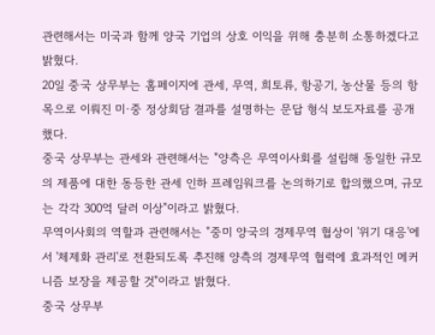관련해서는 미국과 함께 양국 기업의 상호 이익을 위해 충분히 소통하겠다고 밝혔다.
20일 중국 상무부는 홈페이지에 관세, 무역, 희토류, 항공기, 농산물 등의 항목으로 이뤄진 미·중 정상회담 결과를 설명하는 문답 형식 보도자료를 공개했다.
중국 상무부는 관세와 관련해서는 "양측은 무역이사회를 설립해 동일한 규모의 제품에 대한 동등한 관세 인하 프레임워크를 논의하기로 합의했으며, 규모는 각각 300억 달러 이상"이라고 밝혔다.
무역이사회의 역할과 관련해서는 "중미 양국의 경제무역 협상이 '위기 대응'에서 '체제화 관리'로 전환되도록 추진해 양측의 경제무역 협력에 효과적인 메커니즘 보장을 제공할 것"이라고 밝혔다.
중국 상무부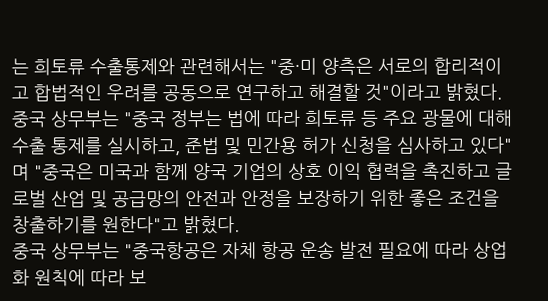는 희토류 수출통제와 관련해서는 "중·미 양측은 서로의 합리적이고 합법적인 우려를 공동으로 연구하고 해결할 것"이라고 밝혔다.
중국 상무부는 "중국 정부는 법에 따라 희토류 등 주요 광물에 대해 수출 통제를 실시하고, 준법 및 민간용 허가 신청을 심사하고 있다"며 "중국은 미국과 함께 양국 기업의 상호 이익 협력을 촉진하고 글로벌 산업 및 공급망의 안전과 안정을 보장하기 위한 좋은 조건을 창출하기를 원한다"고 밝혔다.
중국 상무부는 "중국항공은 자체 항공 운송 발전 필요에 따라 상업화 원칙에 따라 보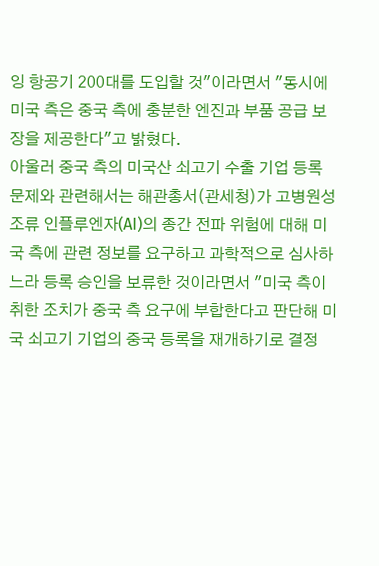잉 항공기 200대를 도입할 것"이라면서 "동시에 미국 측은 중국 측에 충분한 엔진과 부품 공급 보장을 제공한다"고 밝혔다.
아울러 중국 측의 미국산 쇠고기 수출 기업 등록 문제와 관련해서는 해관총서(관세청)가 고병원성 조류 인플루엔자(AI)의 종간 전파 위험에 대해 미국 측에 관련 정보를 요구하고 과학적으로 심사하느라 등록 승인을 보류한 것이라면서 "미국 측이 취한 조치가 중국 측 요구에 부합한다고 판단해 미국 쇠고기 기업의 중국 등록을 재개하기로 결정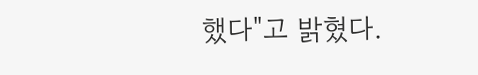했다"고 밝혔다.